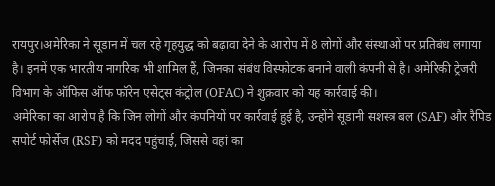रायपुर।अमेरिका ने सूडान में चल रहे गृहयुद्ध को बढ़ावा देने के आरोप में 8 लोगों और संस्थाओं पर प्रतिबंध लगाया है। इनमें एक भारतीय नागरिक भी शामिल हैं, जिनका संबंध विस्फोटक बनाने वाली कंपनी से है। अमेरिकी ट्रेजरी विभाग के ऑफिस ऑफ फॉरेन एसेट्स कंट्रोल (OFAC) ने शुक्रवार को यह कार्रवाई की।
अमेरिका का आरोप है कि जिन लोगों और कंपनियों पर कार्रवाई हुई है, उन्होंने सूडानी सशस्त्र बल (SAF) और रैपिड सपोर्ट फोर्सेज (RSF) को मदद पहुंचाई, जिससे वहां का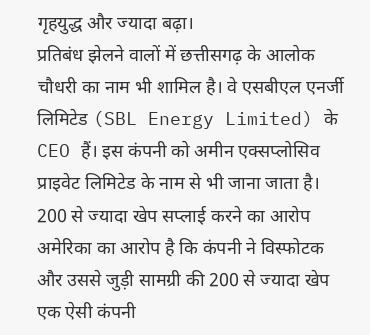गृहयुद्ध और ज्यादा बढ़ा।
प्रतिबंध झेलने वालों में छत्तीसगढ़ के आलोक चौधरी का नाम भी शामिल है। वे एसबीएल एनर्जी लिमिटेड (SBL Energy Limited) के CEO हैं। इस कंपनी को अमीन एक्सप्लोसिव प्राइवेट लिमिटेड के नाम से भी जाना जाता है।
200 से ज्यादा खेप सप्लाई करने का आरोप
अमेरिका का आरोप है कि कंपनी ने विस्फोटक और उससे जुड़ी सामग्री की 200 से ज्यादा खेप एक ऐसी कंपनी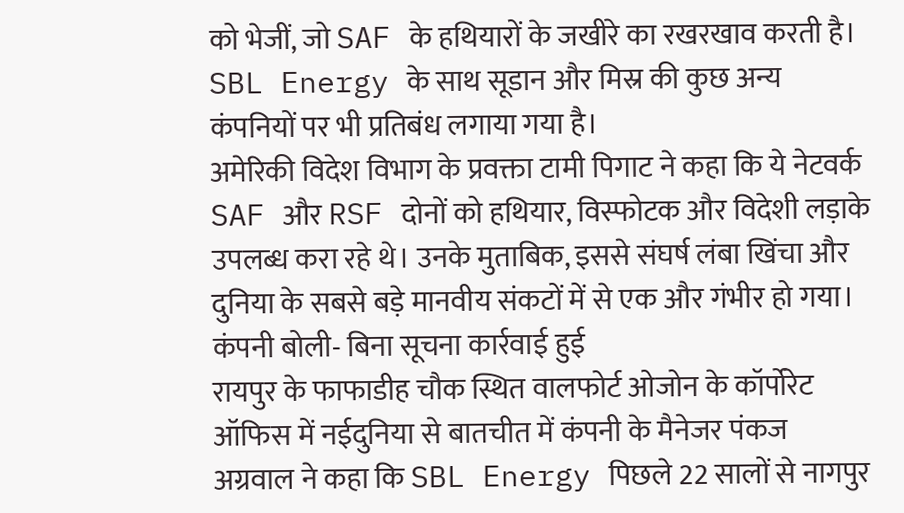को भेजीं, जो SAF के हथियारों के जखीरे का रखरखाव करती है। SBL Energy के साथ सूडान और मिस्र की कुछ अन्य कंपनियों पर भी प्रतिबंध लगाया गया है।
अमेरिकी विदेश विभाग के प्रवक्ता टामी पिगाट ने कहा कि ये नेटवर्क SAF और RSF दोनों को हथियार, विस्फोटक और विदेशी लड़ाके उपलब्ध करा रहे थे। उनके मुताबिक, इससे संघर्ष लंबा खिंचा और दुनिया के सबसे बड़े मानवीय संकटों में से एक और गंभीर हो गया।
कंपनी बोली- बिना सूचना कार्रवाई हुई
रायपुर के फाफाडीह चौक स्थित वालफोर्ट ओजोन के कॉर्पोरेट ऑफिस में नईदुनिया से बातचीत में कंपनी के मैनेजर पंकज अग्रवाल ने कहा कि SBL Energy पिछले 22 सालों से नागपुर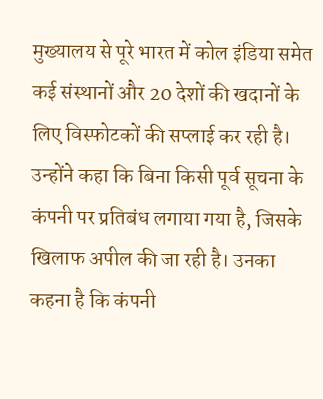मुख्यालय से पूरे भारत में कोल इंडिया समेत कई संस्थानों और 20 देशों की खदानों के लिए विस्फोटकों की सप्लाई कर रही है।
उन्होंने कहा कि बिना किसी पूर्व सूचना के कंपनी पर प्रतिबंध लगाया गया है, जिसके खिलाफ अपील की जा रही है। उनका कहना है कि कंपनी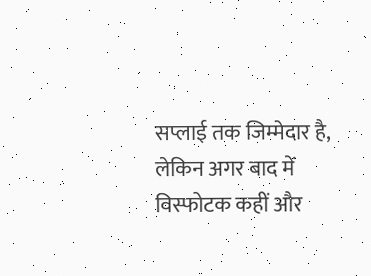सप्लाई तक जिम्मेदार है, लेकिन अगर बाद में विस्फोटक कहीं और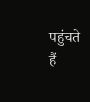पहुंचते हैं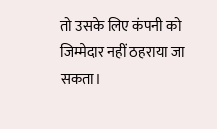तो उसके लिए कंपनी को जिम्मेदार नहीं ठहराया जा सकता।